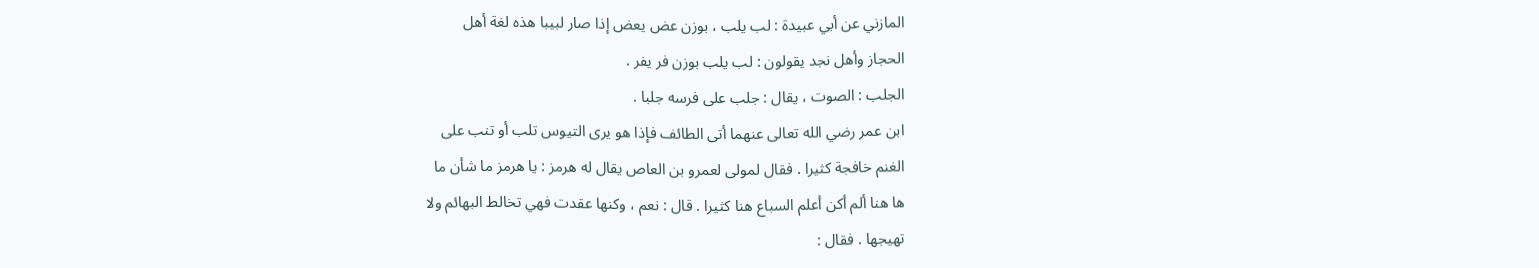المازني عن أبي عبيدة : لب يلب ، بوزن عض يعض إذا صار لبيبا هذه لغة أهل
الحجاز وأهل نجد يقولون : لب يلب بوزن فر يفر .
الجلب : الصوت ، يقال : جلب على فرسه جلبا .
ابن عمر رضي الله تعالى عنهما أتى الطائف فإذا هو يرى التيوس تلب أو تنب على
الغنم خافجة كثيرا . فقال لمولى لعمرو بن العاص يقال له هرمز : يا هرمز ما شأن ما
ها هنا ألم أكن أعلم السباع هنا كثيرا . قال : نعم ، وكنها عقدت فهي تخالط البهائم ولا
تهيجها . فقال :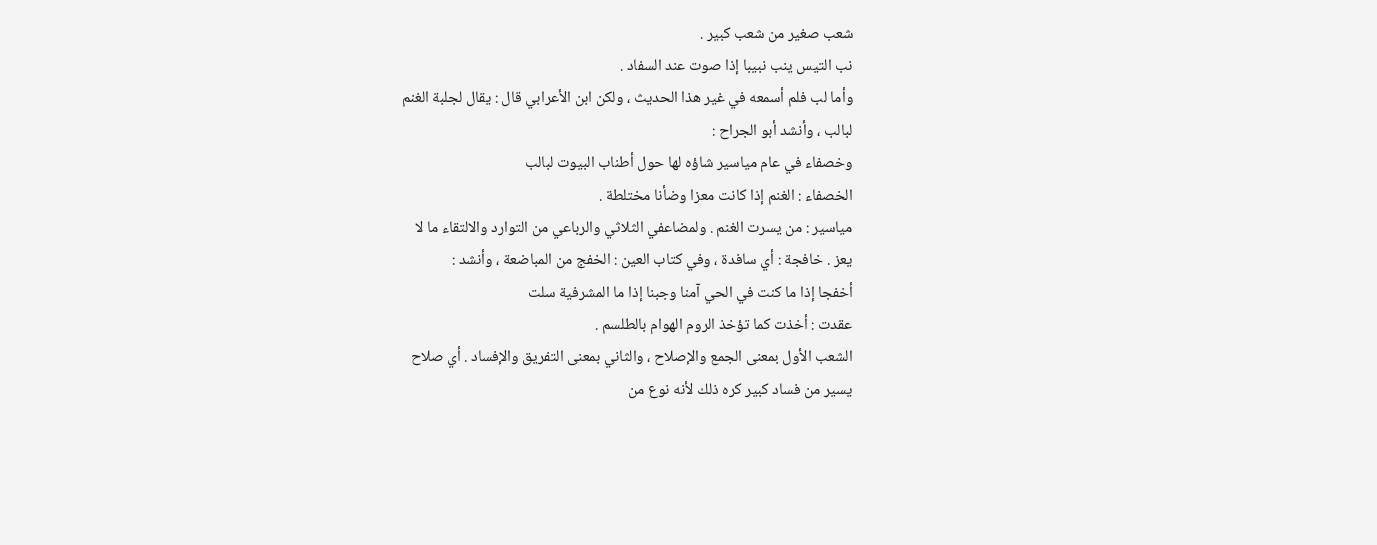شعب صغير من شعب كبير .
نب التيس ينب نبيبا إذا صوت عند السفاد .
وأما لب فلم أسمعه في غير هذا الحديث ، ولكن ابن الأعرابي قال : يقال لجلبة الغنم
لبالب ، وأنشد أبو الجراح :
وخصفاء في عام مياسير شاؤه لها حول أطناب البيوت لبالب
الخصفاء : الغنم إذا كانت معزا وضأنا مختلطة .
مياسير : من يسرت الغنم . ولمضاعفي الثلاثي والرباعي من التوارد والالتقاء ما لا
يعز . خافجة : أي سافدة ، وفي كتاب العين : الخفج من المباضعة ، وأنشد :
أخفجا إذا ما كنت في الحي آمنا وجبنا إذا ما المشرفية سلت
عقدت : أخذت كما تؤخذ الروم الهوام بالطلسم .
الشعب الأول بمعنى الجمع والإصلاح ، والثاني بمعنى التفريق والإفساد . أي صلاح
يسير من فساد كبير كره ذلك لأنه نوع من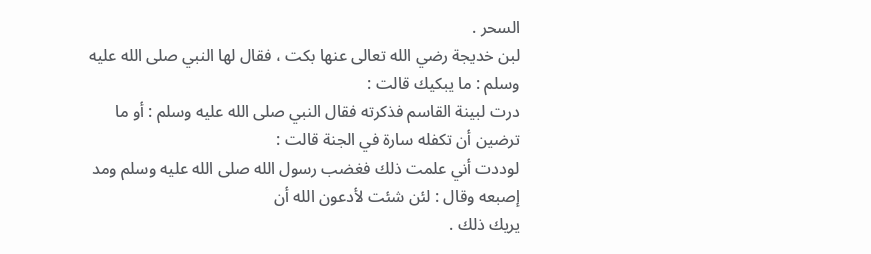السحر .
لبن خديجة رضي الله تعالى عنها بكت ، فقال لها النبي صلى الله عليه وسلم : ما يبكيك قالت :
درت لبينة القاسم فذكرته فقال النبي صلى الله عليه وسلم : أو ما ترضين أن تكفله سارة في الجنة قالت :
لوددت أني علمت ذلك فغضب رسول الله صلى الله عليه وسلم ومد إصبعه وقال : لئن شئت لأدعون الله أن
يريك ذلك .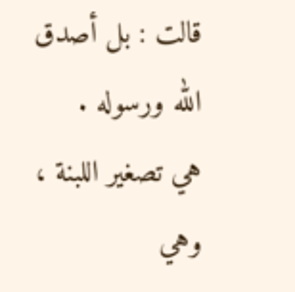قالت : بل أصدق الله ورسوله .
هي تصغير اللبنة ، وهي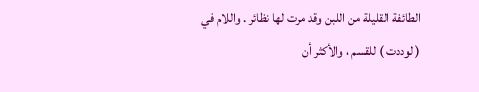الطائفة القليلة من اللبن وقد مرت لها نظائر . واللام في
( لوددت ) للقسم ، والأكثر أن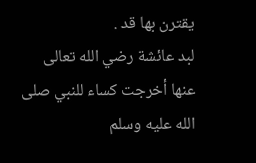يقترن بها قد .
لبد عائشة رضي الله تعالى عنها أخرجت كساء للنبي صلى الله عليه وسلم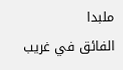ملبدا
الفائق في غريب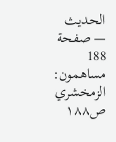الحديث — صفحة 188
مساهمون: الزمخشري
ص١٨٨